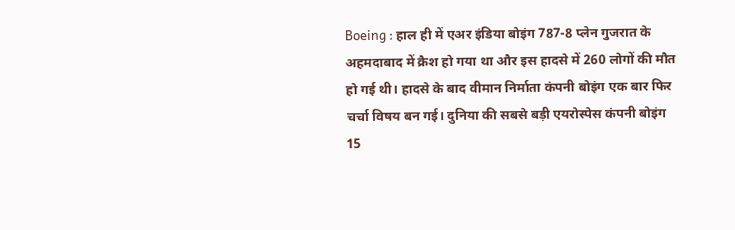Boeing : हाल ही में एअर इंडिया बोइंग 787-8 प्लेन गुजरात के अहमदाबाद में क्रैश हो गया था और इस हादसे में 260 लोगों की मौत हो गई थी। हादसे के बाद वीमान निर्माता कंपनी बोइंग एक बार फिर चर्चा विषय बन गई। दुनिया की सबसे बड़ी एयरोस्पेस कंपनी बोइंग 15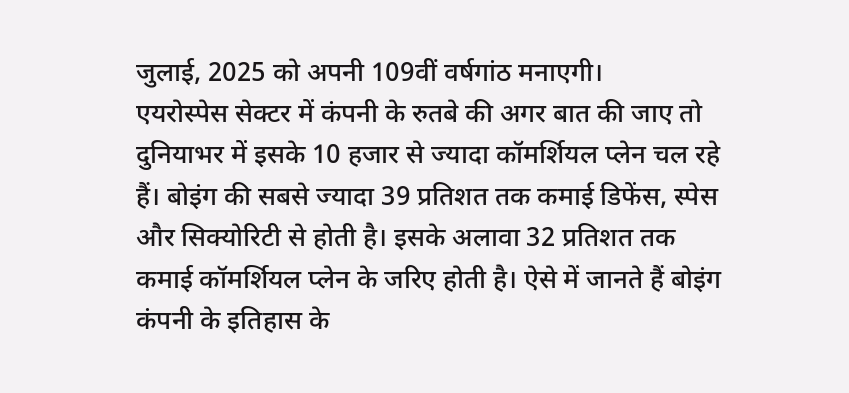जुलाई, 2025 को अपनी 109वीं वर्षगांठ मनाएगी।
एयरोस्पेस सेक्टर में कंपनी के रुतबे की अगर बात की जाए तो दुनियाभर में इसके 10 हजार से ज्यादा कॉमर्शियल प्लेन चल रहे हैं। बोइंग की सबसे ज्यादा 39 प्रतिशत तक कमाई डिफेंस, स्पेस और सिक्योरिटी से होती है। इसके अलावा 32 प्रतिशत तक कमाई कॉमर्शियल प्लेन के जरिए होती है। ऐसे में जानते हैं बोइंग कंपनी के इतिहास के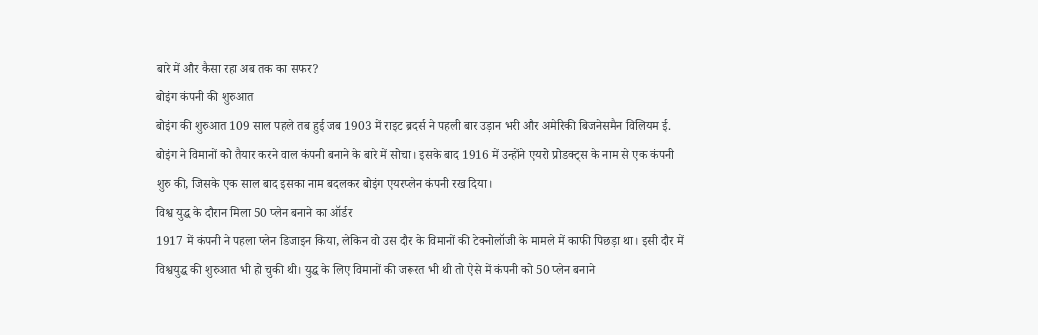बारे में और कैसा रहा अब तक का सफर?
बोइंग कंपनी की शुरुआत
बोइंग की शुरुआत 109 साल पहले तब हुई जब 1903 में राइट ब्रदर्स ने पहली बार उड़ान भरी और अमेरिकी बिजनेसमैन विलियम ई. बोइंग ने विमानों को तैयार करने वाल कंपनी बनाने के बारे में सोचा। इसके बाद 1916 में उन्होंने एयरो प्रोडक्ट्स के नाम से एक कंपनी शुरु की, जिसके एक साल बाद इसका नाम बदलकर बोइंग एयरप्लेन कंपनी रख दिया।
विश्व युद्ध के दौरान मिला 50 प्लेन बनाने का ऑर्डर
1917 में कंपनी ने पहला प्लेन डिजाइन किया, लेकिन वो उस दौर के विमानों की टेक्नोलॉजी के मामले में काफी पिछड़ा था। इसी दौर में विश्वयुद्ध की शुरुआत भी हो चुकी थी। युद्ध के लिए विमानों की जरूरत भी थी तो ऐसे में कंपनी को 50 प्लेन बनाने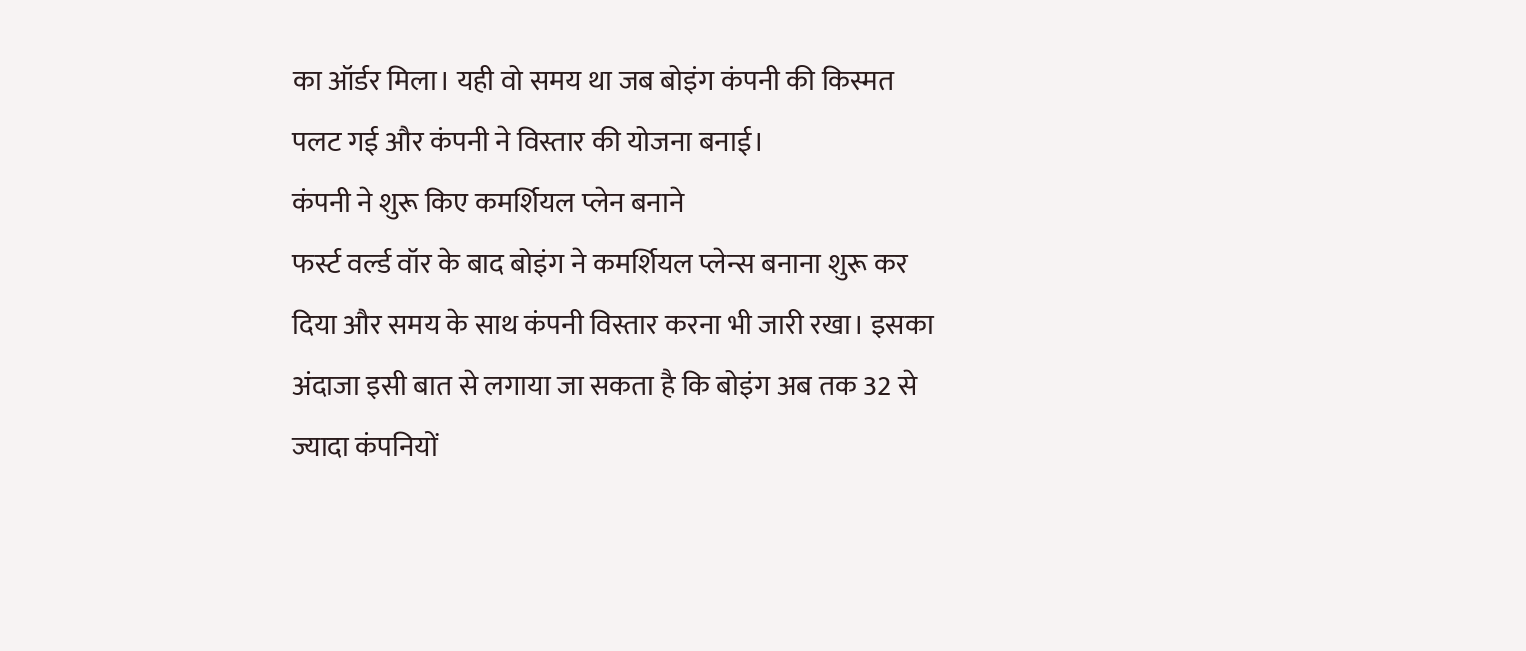का ऑर्डर मिला। यही वो समय था जब बोइंग कंपनी की किस्मत पलट गई और कंपनी ने विस्तार की योजना बनाई।
कंपनी ने शुरू किए कमर्शियल प्लेन बनाने
फर्स्ट वर्ल्ड वॉर के बाद बोइंग ने कमर्शियल प्लेन्स बनाना शुरू कर दिया और समय के साथ कंपनी विस्तार करना भी जारी रखा। इसका अंदाजा इसी बात से लगाया जा सकता है कि बोइंग अब तक 32 से ज्यादा कंपनियों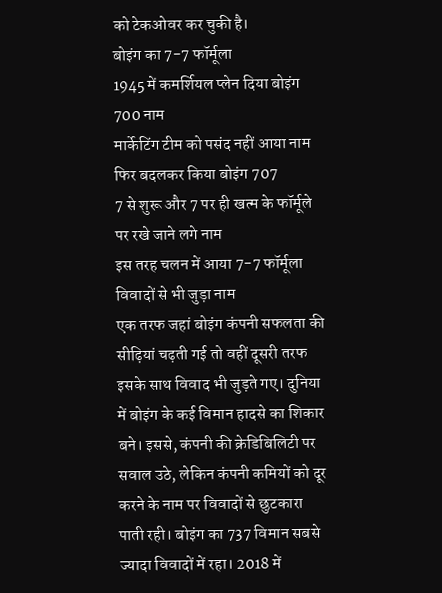को टेकओवर कर चुकी है।
बोइंग का 7-7 फॉर्मूला
1945 में कमर्शियल प्लेन दिया बोइंग 700 नाम
मार्केटिंग टीम को पसंद नहीं आया नाम
फिर बदलकर किया बोइंग 707
7 से शुरू और 7 पर ही खत्म के फॉर्मूले पर रखे जाने लगे नाम
इस तरह चलन में आया 7-7 फॉर्मूला
विवादों से भी जुड़ा नाम
एक तरफ जहां बोइंग कंपनी सफलता की सीढ़ियां चढ़ती गई तो वहीं दूसरी तरफ इसके साथ विवाद भी जुड़ते गए। दुनिया में बोइंग के कई विमान हादसे का शिकार बने। इससे, कंपनी की क्रेडिबिलिटी पर सवाल उठे, लेकिन कंपनी कमियों को दूर करने के नाम पर विवादों से छुटकारा पाती रही। बोइंग का 737 विमान सबसे ज्यादा विवादों में रहा। 2018 में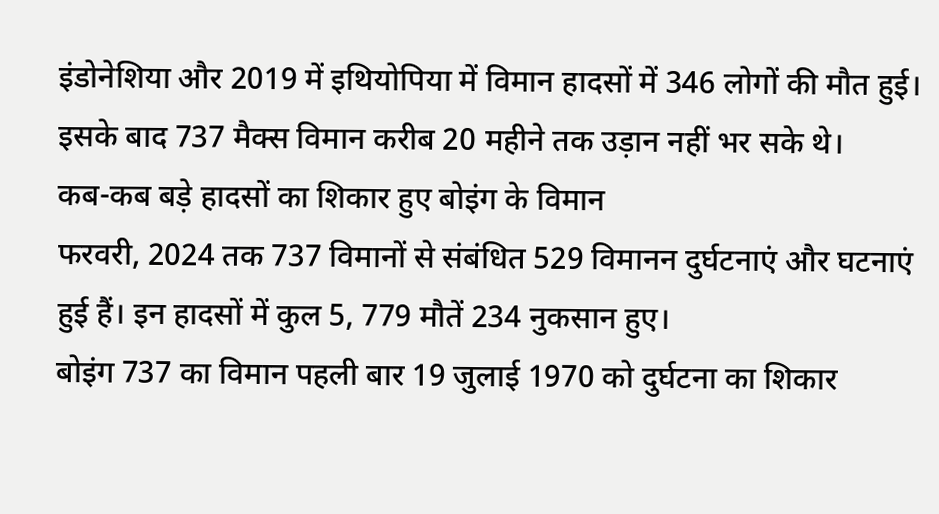इंडोनेशिया और 2019 में इथियोपिया में विमान हादसों में 346 लोगों की मौत हुई। इसके बाद 737 मैक्स विमान करीब 20 महीने तक उड़ान नहीं भर सके थे।
कब-कब बड़े हादसों का शिकार हुए बोइंग के विमान
फरवरी, 2024 तक 737 विमानों से संबंधित 529 विमानन दुर्घटनाएं और घटनाएं हुई हैं। इन हादसों में कुल 5, 779 मौतें 234 नुकसान हुए।
बोइंग 737 का विमान पहली बार 19 जुलाई 1970 को दुर्घटना का शिकार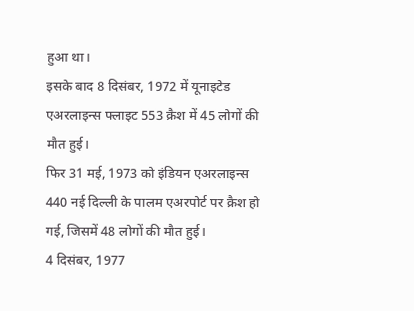हुआ था।
इसके बाद 8 दिसंबर, 1972 में यूनाइटेड एअरलाइन्स फ्लाइट 553 क्रैश में 45 लोगों की मौत हुई।
फिर 31 मई, 1973 को इंडियन एअरलाइन्स 440 नई दिल्ली के पालम एअरपोर्ट पर क्रैश हो गई, जिसमें 48 लोगों की मौत हुई।
4 दिसंबर, 1977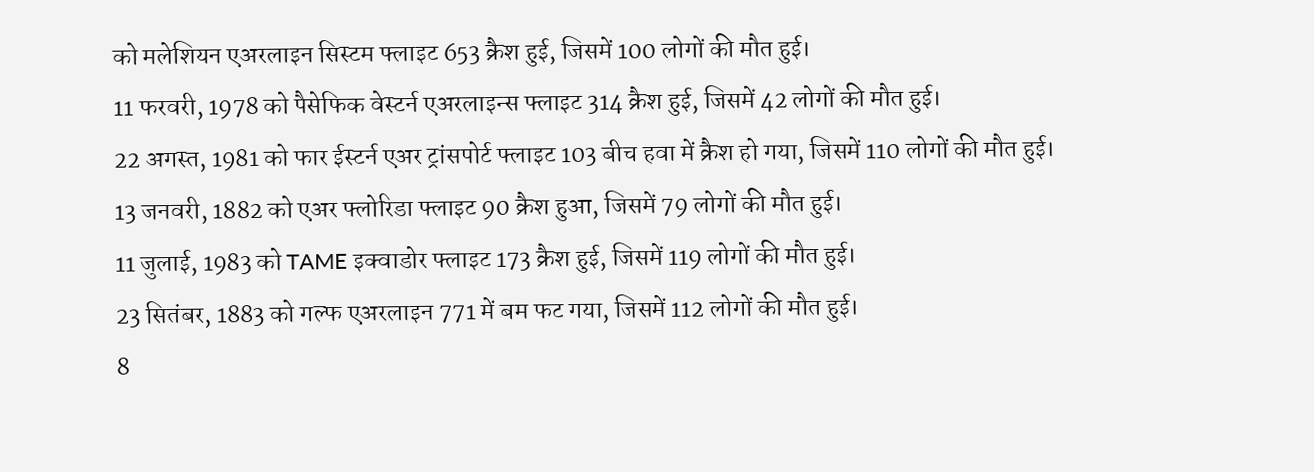को मलेशियन एअरलाइन सिस्टम फ्लाइट 653 क्रैश हुई, जिसमें 100 लोगों की मौत हुई।
11 फरवरी, 1978 को पैसेफिक वेस्टर्न एअरलाइन्स फ्लाइट 314 क्रैश हुई, जिसमें 42 लोगों की मौत हुई।
22 अगस्त, 1981 को फार ईस्टर्न एअर ट्रांसपोर्ट फ्लाइट 103 बीच हवा में क्रैश हो गया, जिसमें 110 लोगों की मौत हुई।
13 जनवरी, 1882 को एअर फ्लोरिडा फ्लाइट 90 क्रैश हुआ, जिसमें 79 लोगों की मौत हुई।
11 जुलाई, 1983 को TAME इक्वाडोर फ्लाइट 173 क्रैश हुई, जिसमें 119 लोगों की मौत हुई।
23 सितंबर, 1883 को गल्फ एअरलाइन 771 में बम फट गया, जिसमें 112 लोगों की मौत हुई।
8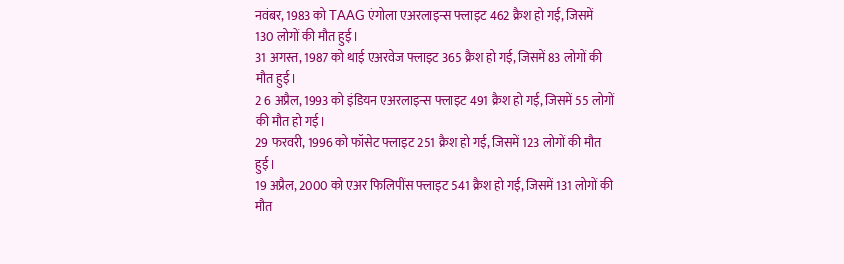नवंबर, 1983 को TAAG एंगोला एअरलाइन्स फ्लाइट 462 क्रैश हो गई, जिसमें 130 लोगों की मौत हुई।
31 अगस्त, 1987 को थाई एअरवेज फ्लाइट 365 क्रैश हो गई, जिसमें 83 लोगों की मौत हुई।
2 6 अप्रैल, 1993 को इंडियन एअरलाइन्स फ्लाइट 491 क्रैश हो गई, जिसमें 55 लोगों की मौत हो गई।
29 फरवरी, 1996 को फॉसेट फ्लाइट 251 क्रैश हो गई, जिसमें 123 लोगों की मौत हुई।
19 अप्रैल, 2000 को एअर फिलिपींस फ्लाइट 541 क्रैश हो गई, जिसमें 131 लोगों की मौत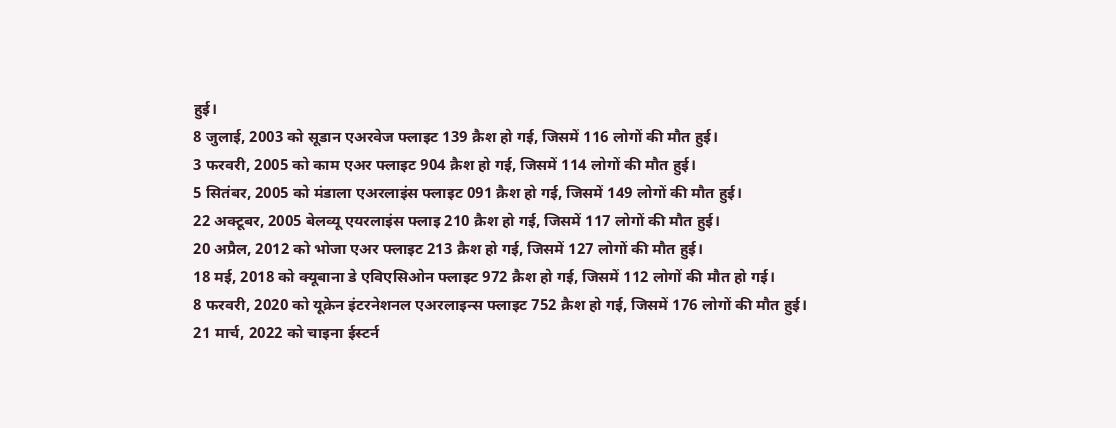हुई।
8 जुलाई, 2003 को सूडान एअरवेज फ्लाइट 139 क्रैश हो गई, जिसमें 116 लोगों की मौत हुई।
3 फरवरी, 2005 को काम एअर फ्लाइट 904 क्रैश हो गई, जिसमें 114 लोगों की मौत हुई।
5 सितंबर, 2005 को मंडाला एअरलाइंस फ्लाइट 091 क्रैश हो गई, जिसमें 149 लोगों की मौत हुई।
22 अक्टूबर, 2005 बेलव्यू एयरलाइंस फ्लाइ 210 क्रैश हो गई, जिसमें 117 लोगों की मौत हुई।
20 अप्रैल, 2012 को भोजा एअर फ्लाइट 213 क्रैश हो गई, जिसमें 127 लोगों की मौत हुई।
18 मई, 2018 को क्यूबाना डे एविएसिओन फ्लाइट 972 क्रैश हो गई, जिसमें 112 लोगों की मौत हो गई।
8 फरवरी, 2020 को यूक्रेन इंटरनेशनल एअरलाइन्स फ्लाइट 752 क्रैश हो गई, जिसमें 176 लोगों की मौत हुई।
21 मार्च, 2022 को चाइना ईस्टर्न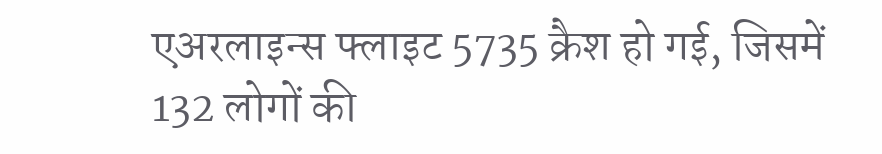एअरलाइन्स फ्लाइट 5735 क्रैश हो गई, जिसमें 132 लोगों की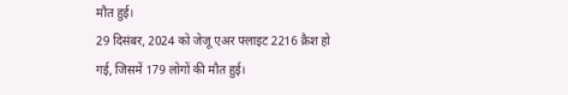मौत हुई।
29 दिसंबर, 2024 को जेजू एअर फ्लाइट 2216 क्रैश हो गई, जिसमें 179 लोगों की मौत हुई।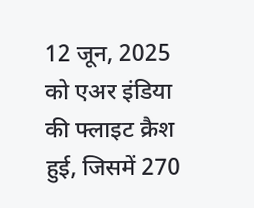12 जून, 2025 को एअर इंडिया की फ्लाइट क्रैश हुई, जिसमें 270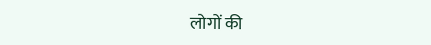लोगों की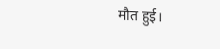मौत हुई।